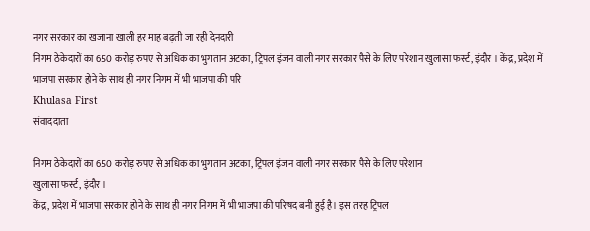नगर सरकार का खजाना खाली हर माह बढ़ती जा रही देनदारी
निगम ठेकेदारों का 650 करोड़ रुपए से अधिक का भुगतान अटका, ट्रिपल इंजन वाली नगर सरकार पैसे के लिए परेशान खुलासा फर्स्ट, इंदौर । केंद्र, प्रदेश में भाजपा सरकार होने के साथ ही नगर निगम में भी भाजपा की परि
Khulasa First
संवाददाता

निगम ठेकेदारों का 650 करोड़ रुपए से अधिक का भुगतान अटका, ट्रिपल इंजन वाली नगर सरकार पैसे के लिए परेशान
खुलासा फर्स्ट, इंदौर।
केंद्र, प्रदेश में भाजपा सरकार होने के साथ ही नगर निगम में भी भाजपा की परिषद बनी हुई है। इस तरह ट्रिपल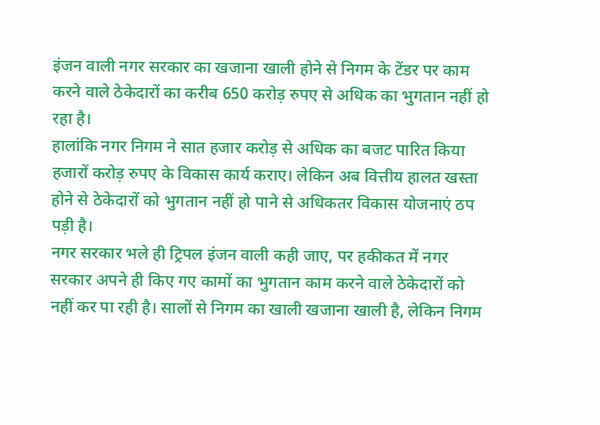इंजन वाली नगर सरकार का खजाना खाली होने से निगम के टेंडर पर काम करने वाले ठेकेदारों का करीब 650 करोड़ रुपए से अधिक का भुगतान नहीं हो रहा है।
हालांकि नगर निगम ने सात हजार करोड़ से अधिक का बजट पारित किया हजारों करोड़ रुपए के विकास कार्य कराए। लेकिन अब वित्तीय हालत खस्ता होने से ठेकेदारों को भुगतान नहीं हो पाने से अधिकतर विकास योजनाएं ठप पड़ी है।
नगर सरकार भले ही ट्रिपल इंजन वाली कही जाए, पर हकीकत में नगर सरकार अपने ही किए गए कामों का भुगतान काम करने वाले ठेकेदारों को नहीं कर पा रही है। सालों से निगम का खाली खजाना खाली है, लेकिन निगम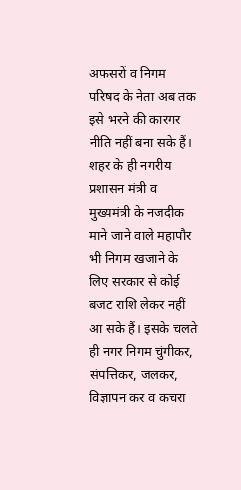अफसरों व निगम परिषद के नेता अब तक इसे भरने की कारगर नीति नहीं बना सके हैं।
शहर के ही नगरीय प्रशासन मंत्री व मुख्यमंत्री के नजदीक माने जाने वाले महापौर भी निगम खजाने के लिए सरकार से कोई बजट राशि लेकर नहीं आ सके हैं। इसके चलते ही नगर निगम चुंगीकर, संपत्तिकर, जलकर, विज्ञापन कर व कचरा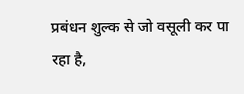प्रबंधन शुल्क से जो वसूली कर पा रहा है,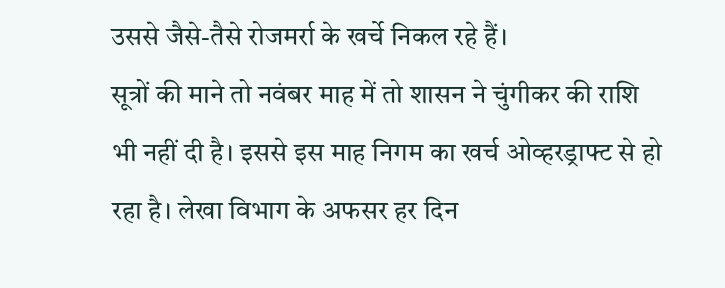उससे जैसे-तैसे रोजमर्रा के खर्चे निकल रहे हैं।
सूत्रों की माने तो नवंबर माह में तो शासन ने चुंगीकर की राशि भी नहीं दी है। इससे इस माह निगम का खर्च ओव्हरड्राफ्ट से हो रहा है। लेखा विभाग के अफसर हर दिन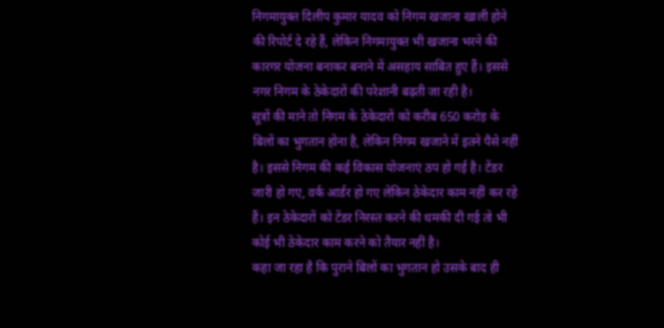निगमायुक्त दिलीप कुमार यादव को निगम खजाना खाली होने की रिपोर्ट दे रहे हैं, लेकिन निगमायुक्त भी खजाना भरने की कारगर योजना बनाकर बनाने में असहाय साबित हुए हैं। इससे नगर निगम के ठेकेदारों की परेशानी बढ़ती जा रही है।
सूत्रों की माने तो निगम के ठेकेदारों को करीब 650 करोड़ के बिलों का भुगतान होना है, लेकिन निगम खजाने में इतने पैसे नहीं है। इससे निगम की कई विकास योजनाएं ठप हो गई है। टेंडर जारी हो गए, वर्क आर्डर हो गए लेकिन ठेकेदार काम नहीं कर रहे हैं। इन ठेकेदारों को टेंडर निरस्त करने की धमकी दी गई तो भी कोई भी ठेकेदार काम करने को तैयार नहीं है।
कहा जा रहा है कि पुराने बिलों का भुगतान हो उसके बाद ही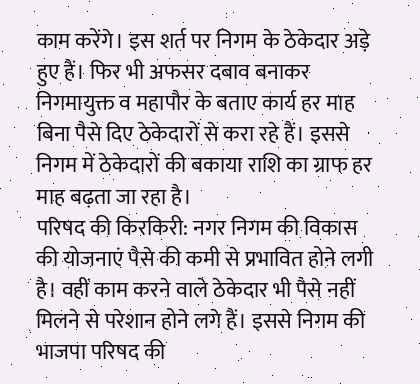काम करेंगे। इस शर्त पर निगम के ठेकेदार अड़े हुए हैं। फिर भी अफसर दबाव बनाकर निगमायुक्त व महापौर के बताए कार्य हर माह बिना पैसे दिए ठेकेदारों से करा रहे हैं। इससे निगम में ठेकेदारों की बकाया राशि का ग्राफ हर माह बढ़ता जा रहा है।
परिषद की किरकिरी: नगर निगम की विकास की योजनाएं पैसे की कमी से प्रभावित होने लगी है। वहीं काम करने वाले ठेकेदार भी पैसे नहीं मिलने से परेशान होने लगे हैं। इससे निगम की भाजपा परिषद की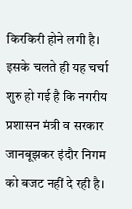किरकिरी होने लगी है। इसके चलते ही यह चर्चा शुरु हो गई है कि नगरीय प्रशासन मंत्री व सरकार जानबूझकर इंदौर निगम को बजट नहीं दे रही है।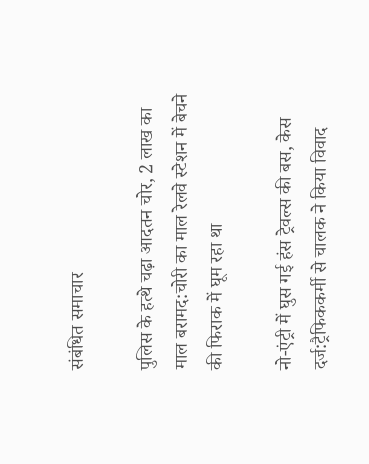संबंधित समाचार

पुलिस के हत्थे चढ़ा आदतन चोर, 2 लाख का माल बरामद:चोरी का माल रेलवे स्टेशन में बेचने की फिराक में घूम रहा था

नो-एंट्री में घुस गई हंस ट्रेवल्स की बस, केस दर्ज:ट्रैफिककर्मी से चालक ने किया विवाद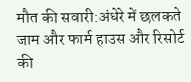मौत की सवारी:अंधेरे में छलकते जाम और फार्म हाउस और रिसोर्ट की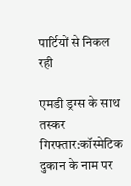पार्टियों से निकल रही

एमडी ड्रग्स के साथ तस्कर गिरफ्तार:कॉस्मेटिक दुकान के नाम पर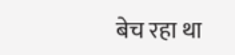बेच रहा था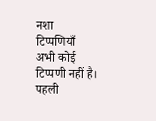नशा
टिप्पणियाँ
अभी कोई टिप्पणी नहीं है। पहली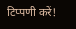टिप्पणी करें!